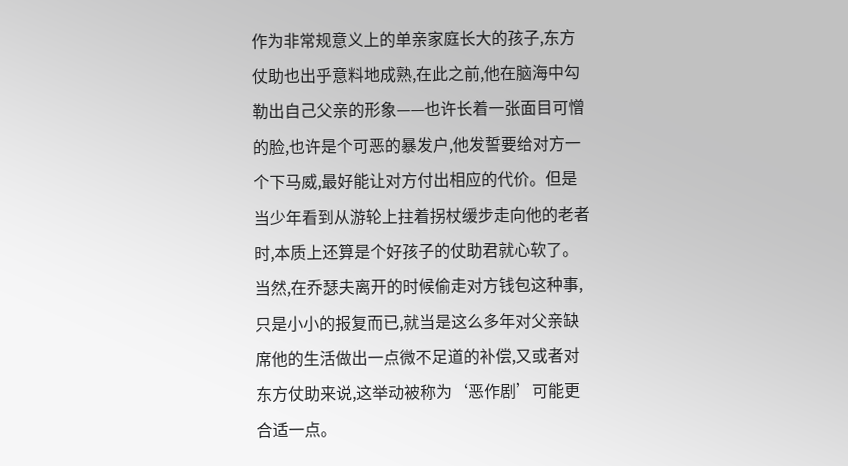作为非常规意义上的单亲家庭长大的孩子,东方仗助也出乎意料地成熟,在此之前,他在脑海中勾勒出自己父亲的形象——也许长着一张面目可憎的脸,也许是个可恶的暴发户,他发誓要给对方一个下马威,最好能让对方付出相应的代价。但是当少年看到从游轮上拄着拐杖缓步走向他的老者时,本质上还算是个好孩子的仗助君就心软了。
当然,在乔瑟夫离开的时候偷走对方钱包这种事,只是小小的报复而已,就当是这么多年对父亲缺席他的生活做出一点微不足道的补偿,又或者对东方仗助来说,这举动被称为‘恶作剧’可能更合适一点。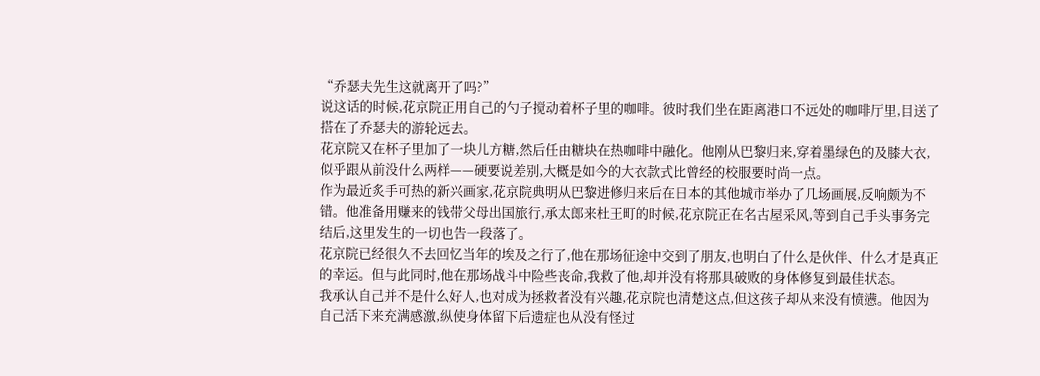“乔瑟夫先生这就离开了吗?”
说这话的时候,花京院正用自己的勺子搅动着杯子里的咖啡。彼时我们坐在距离港口不远处的咖啡厅里,目送了搭在了乔瑟夫的游轮远去。
花京院又在杯子里加了一块儿方糖,然后任由糖块在热咖啡中融化。他刚从巴黎归来,穿着墨绿色的及膝大衣,似乎跟从前没什么两样——硬要说差别,大概是如今的大衣款式比曾经的校服要时尚一点。
作为最近炙手可热的新兴画家,花京院典明从巴黎进修归来后在日本的其他城市举办了几场画展,反响颇为不错。他准备用赚来的钱带父母出国旅行,承太郎来杜王町的时候,花京院正在名古屋采风,等到自己手头事务完结后,这里发生的一切也告一段落了。
花京院已经很久不去回忆当年的埃及之行了,他在那场征途中交到了朋友,也明白了什么是伙伴、什么才是真正的幸运。但与此同时,他在那场战斗中险些丧命,我救了他,却并没有将那具破败的身体修复到最佳状态。
我承认自己并不是什么好人,也对成为拯救者没有兴趣,花京院也清楚这点,但这孩子却从来没有愤懑。他因为自己活下来充满感激,纵使身体留下后遗症也从没有怪过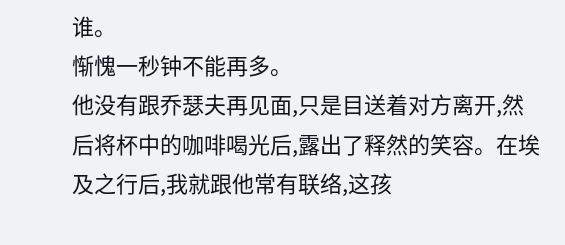谁。
惭愧一秒钟不能再多。
他没有跟乔瑟夫再见面,只是目送着对方离开,然后将杯中的咖啡喝光后,露出了释然的笑容。在埃及之行后,我就跟他常有联络,这孩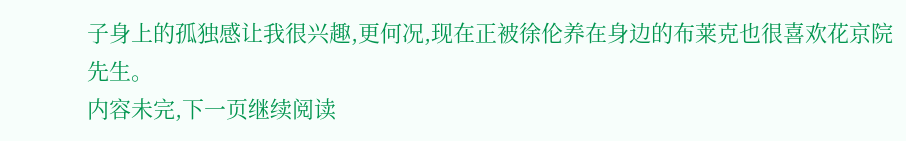子身上的孤独感让我很兴趣,更何况,现在正被徐伦养在身边的布莱克也很喜欢花京院先生。
内容未完,下一页继续阅读